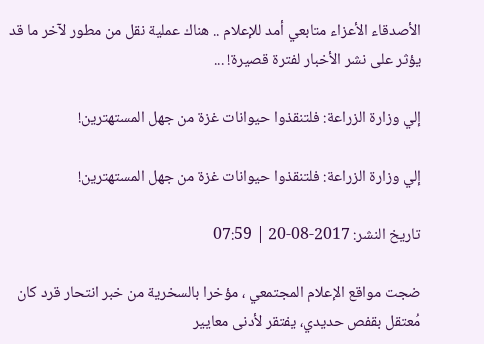الأصدقاء الأعزاء متابعي أمد للإعلام .. هناك عملية نقل من مطور لآخر ما قد يؤثر على نشر الأخبار لفترة قصيرة! ...

إلي وزارة الزراعة: فلتنقذوا حيوانات غزة من جهل المستهترين!

إلي وزارة الزراعة: فلتنقذوا حيوانات غزة من جهل المستهترين!

تاريخ النشر: 2017-08-20 | 07:59

ضجت مواقع الإعلام المجتمعي ، مؤخرا بالسخرية من خبر انتحار قرد كان مُعتقل بقفص حديدي، يفتقر لأدنى معايير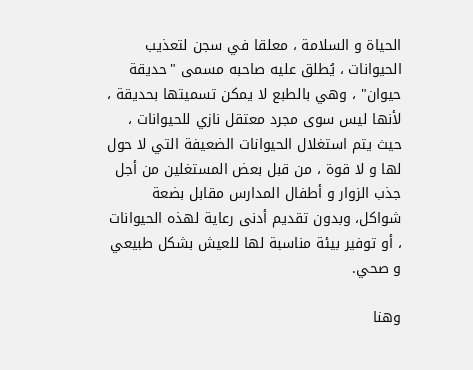الحياة و السلامة ، معلقا في سجن لتعذيب الحيوانات ، يُطلق عليه صاحبه مسمى "حديقة حيوان" ، وهي بالطبع لا يمكن تسميتها بحديقة ، لأنها ليس سوى مجرد معتقل نازي للحيوانات ، حيث يتم استغلال الحيوانات الضعيفة التي لا حول لها و لا قوة ، من قبل بعض المستغلين من أجل جذب الزوار و أطفال المدارس مقابل بضعة شواكل، وبدون تقديم أدنى رعاية لهذه الحيوانات ، أو توفير بيئة مناسبة لها للعيش بشكل طبيعي و صحي.

وهنا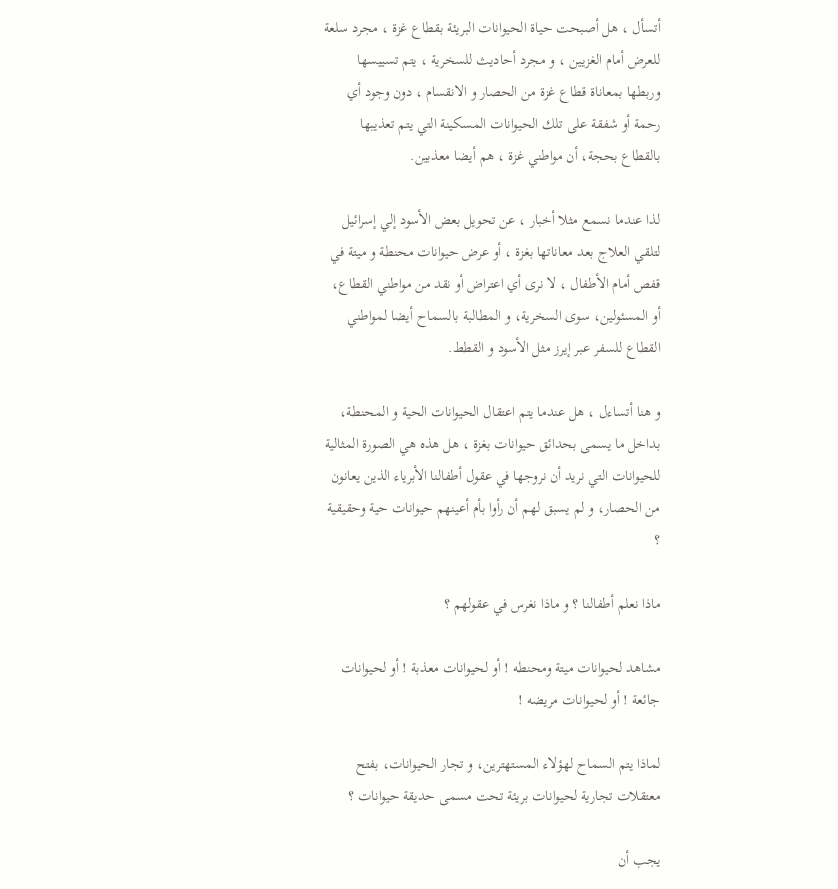أتسأل ، هل أصبحت حياة الحيوانات البريئة بقطاع غزة ، مجرد سلعة للعرض أمام الغزيين ، و مجرد أحاديث للسخرية ، يتم تسييسها وربطها بمعاناة قطاع غزة من الحصار و الانقسام ، دون وجود أي رحمة أو شفقة على تلك الحيوانات المسكينة التي يتم تعذيبها بالقطاع بحجة، أن مواطني غزة ، هم أيضا معذبين.

لذا عندما نسمع مثلا أخبار ، عن تحويل بعض الأسود إلي إسرائيل لتلقي العلاج بعد معاناتها بغزة ، أو عرض حيوانات محنطة و ميتة في قفص أمام الأطفال ، لا نرى أي اعتراض أو نقد من مواطني القطاع، أو المسئولين، سوى السخرية، و المطالبة بالسماح أيضا لمواطني القطاع للسفر عبر إيرز مثل الأسود و القطط.

و هنا أتساءل ، هل عندما يتم اعتقال الحيوانات الحية و المحنطة، بداخل ما يسمى بحدائق حيوانات بغزة ، هل هذه هي الصورة المثالية للحيوانات التي نريد أن نروجها في عقول أطفالنا الأبرياء الذين يعانون من الحصار، و لم يسبق لهم أن رأوا بأم أعينهم حيوانات حية وحقيقية ؟

ماذا نعلم أطفالنا ؟ و ماذا نغرس في عقولهم ؟

مشاهد لحيوانات ميتة ومحنطه ! أو لحيوانات معذبة ! أو لحيوانات جائعة ! أو لحيوانات مريضه !

لماذا يتم السماح لهؤلاء المستهترين، و تجار الحيوانات، بفتح معتقلات تجارية لحيوانات بريئة تحت مسمى حديقة حيوانات ؟

يجب أن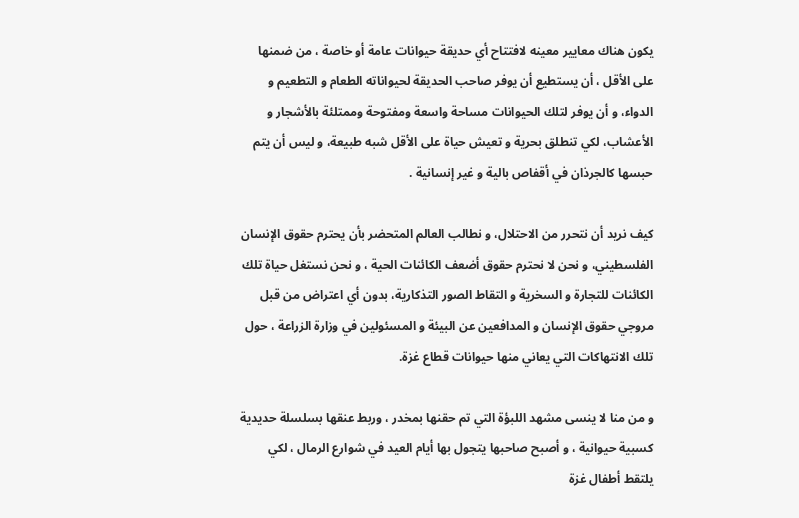يكون هناك معايير معينه لافتتاح أي حديقة حيوانات عامة أو خاصة ، من ضمنها على الأقل ، أن يستطيع أن يوفر صاحب الحديقة لحيواناته الطعام و التطعيم و الدواء، و أن يوفر لتلك الحيوانات مساحة واسعة ومفتوحة وممتلئة بالأشجار و الأعشاب، لكي تنطلق بحرية و تعيش حياة على الأقل شبه طبيعة، و ليس أن يتم حبسها كالجرذان في أقفاص بالية و غير إنسانية .

كيف نريد أن نتحرر من الاحتلال، و نطالب العالم المتحضر بأن يحترم حقوق الإنسان الفلسطيني، و نحن لا نحترم حقوق أضعف الكائنات الحية ، و نحن نستغل حياة تلك الكائنات للتجارة و السخرية و التقاط الصور التذكارية، بدون أي اعتراض من قبل مروجي حقوق الإنسان و المدافعين عن البيئة و المسئولين في وزارة الزراعة ، حول تلك الانتهاكات التي يعاني منها حيوانات قطاع غزة.

و من منا لا ينسى مشهد اللبؤة التي تم حقنها بمخدر ، وربط عنقها بسلسلة حديدية كسبية حيوانية ، و أصبح صاحبها يتجول بها أيام العيد في شوارع الرمال ، لكي يلتقط أطفال غزة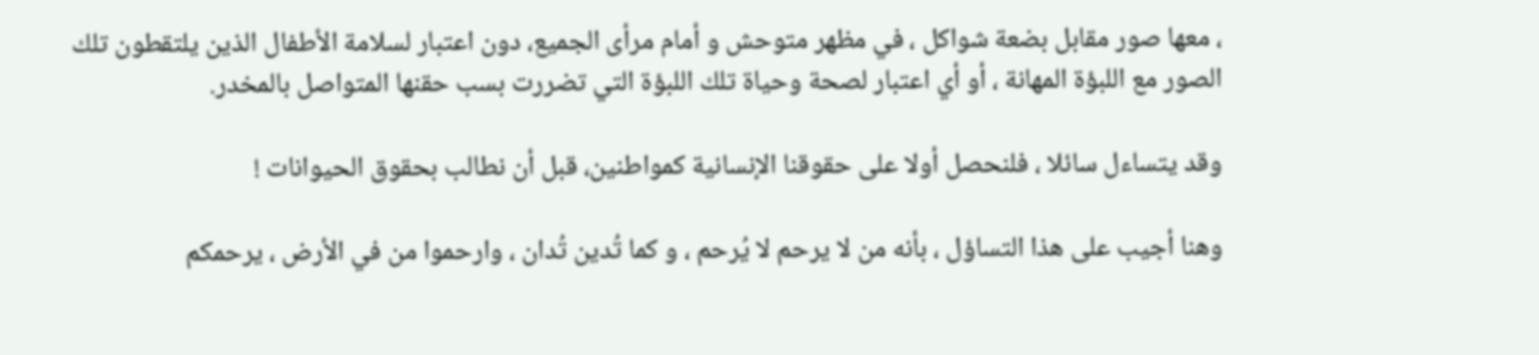، معها صور مقابل بضعة شواكل ، في مظهر متوحش و أمام مرأى الجميع، دون اعتبار لسلامة الأطفال الذين يلتقطون تلك الصور مع اللبؤة المهانة ، أو أي اعتبار لصحة وحياة تلك اللبؤة التي تضررت بسب حقنها المتواصل بالمخدر.

وقد يتساءل سائلا ، فلنحصل أولا على حقوقنا الإنسانية كمواطنين، قبل أن نطالب بحقوق الحيوانات !

وهنا أجيب على هذا التساؤل ، بأنه من لا يرحم لا يُرحم ، و كما تُدين تُدان ، وارحموا من في الأرض ، يرحمكم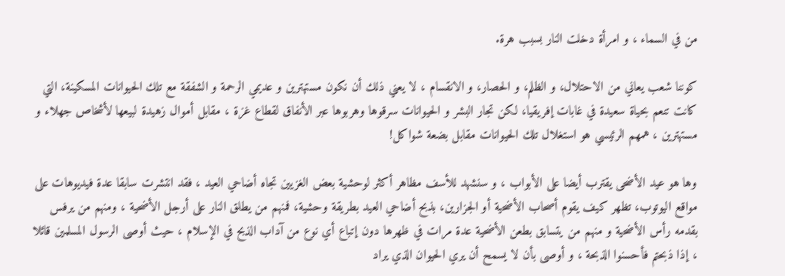من في السماء ، و امرأة دخلت النار بسبب هرة.

كوننا شعب يعاني من الاحتلال، و الظلم، و الحصار، و الانقسام ، لا يعني ذلك أن نكون مستهترين و عديمي الرحمة و الشفقة مع تلك الحيوانات المسكينة، التي كانت تنعم بحياة سعيدة في غابات إفريقيا، لكن تجار البشر و الحيوانات سرقوها وهربوها عبر الأنفاق لقطاع غزة ، مقابل أموال زهيدة لبيعها لأشخاص جهلاء و مستهترين ، همهم الرئيسي هو استغلال تلك الحيوانات مقابل بضعة شواكل!

وها هو عيد الأضحى يقترب أيضا على الأبواب ، و سنشهد للأسف مظاهر أكثر لوحشية بعض الغزيين تجاه أضاحي العيد ، فقد انتشرت سابقا عدة فيديوهات على مواقع اليوتوب، تظهر كيف يقوم أصحاب الأضحية أو الجزارين، بذبح أضاحي العيد بطريقة وحشية، فمنهم من يطلق النار على أرجل الأضحية ، ومنهم من يرفس بقدمه رأس الأضحية و منهم من يتسابق بطعن الأضحية عدة مرات في ظهرها دون إتباع أي نوع من آداب الذبح في الإسلام ، حيث أوصى الرسول المسلمين قائلا ، إذا ذبحتم فأحسنوا الذبحة ، و أوصى بأن لا يسمح أن يري الحيوان الذي يراد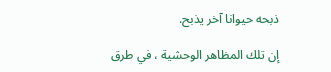ذبحه حيوانا آخر يذبح.

إن تلك المظاهر الوحشية ، في طرق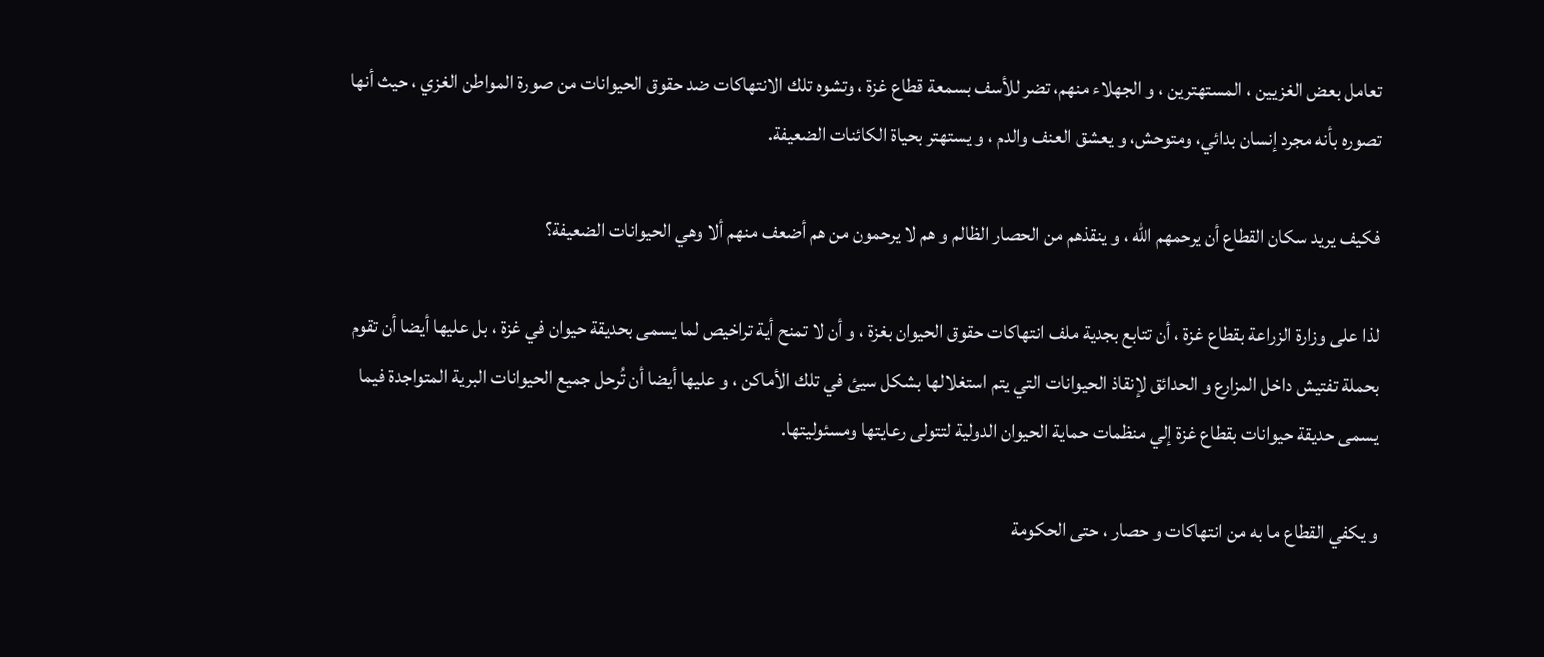تعامل بعض الغزيين ، المستهترين ، و الجهلاء منهم، تضر للأسف بسمعة قطاع غزة ، وتشوه تلك الانتهاكات ضد حقوق الحيوانات من صورة المواطن الغزي ، حيث أنها تصوره بأنه مجرد إنسان بدائي، ومتوحش، و يعشق العنف والدم ، و يستهتر بحياة الكائنات الضعيفة.

فكيف يريد سكان القطاع أن يرحمهم الله ، و ينقذهم من الحصار الظالم و هم لا يرحمون من هم أضعف منهم ألا وهي الحيوانات الضعيفة؟

لذا على وزارة الزراعة بقطاع غزة ، أن تتابع بجدية ملف انتهاكات حقوق الحيوان بغزة ، و أن لا تمنح أية تراخيص لما يسمى بحديقة حيوان في غزة ، بل عليها أيضا أن تقوم بحملة تفتيش داخل المزارع و الحدائق لإنقاذ الحيوانات التي يتم استغلالها بشكل سيئ في تلك الأماكن ، و عليها أيضا أن تُرحل جميع الحيوانات البرية المتواجدة فيما يسمى حديقة حيوانات بقطاع غزة إلي منظمات حماية الحيوان الدولية لتتولى رعايتها ومسئوليتها.

و يكفي القطاع ما به من انتهاكات و حصار ، حتى الحكومة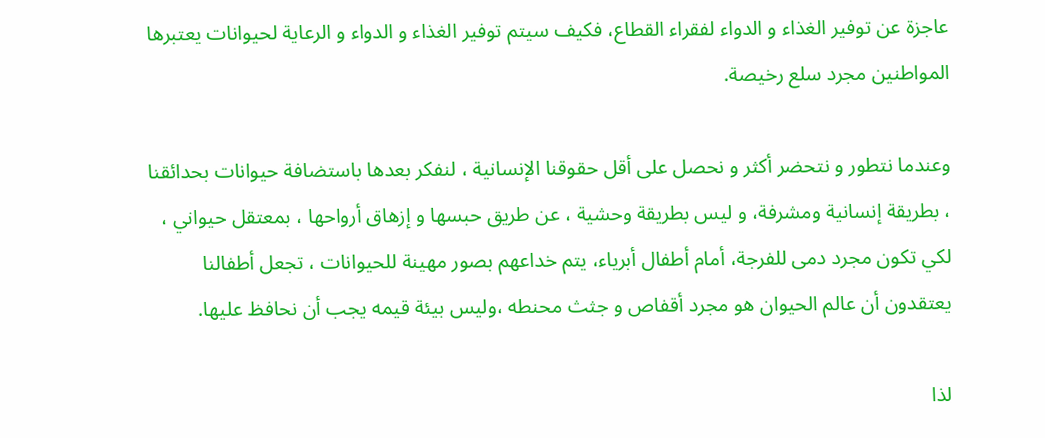عاجزة عن توفير الغذاء و الدواء لفقراء القطاع، فكيف سيتم توفير الغذاء و الدواء و الرعاية لحيوانات يعتبرها المواطنين مجرد سلع رخيصة.

وعندما نتطور و نتحضر أكثر و نحصل على أقل حقوقنا الإنسانية ، لنفكر بعدها باستضافة حيوانات بحدائقنا ، بطريقة إنسانية ومشرفة، و ليس بطريقة وحشية ، عن طريق حبسها و إزهاق أرواحها ، بمعتقل حيواني ، لكي تكون مجرد دمى للفرجة، أمام أطفال أبرياء، يتم خداعهم بصور مهينة للحيوانات ، تجعل أطفالنا يعتقدون أن عالم الحيوان هو مجرد أقفاص و جثث محنطه ،وليس بيئة قيمه يجب أن نحافظ عليها.

لذا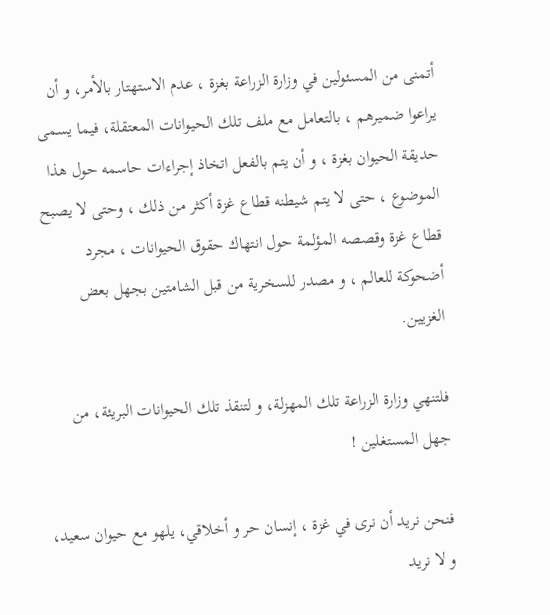أتمنى من المسئولين في وزارة الزراعة بغزة ، عدم الاستهتار بالأمر، و أن يراعوا ضميرهم ، بالتعامل مع ملف تلك الحيوانات المعتقلة، فيما يسمى حديقة الحيوان بغزة ، و أن يتم بالفعل اتخاذ إجراءات حاسمه حول هذا الموضوع ، حتى لا يتم شيطنه قطاع غزة أكثر من ذلك ، وحتى لا يصبح قطاع غزة وقصصه المؤلمة حول انتهاك حقوق الحيوانات ، مجرد أضحوكة للعالم ، و مصدر للسخرية من قبل الشامتين بجهل بعض الغزيين.

فلتنهي وزارة الزراعة تلك المهزلة، و لتنقذ تلك الحيوانات البريئة، من جهل المستغلين !

فنحن نريد أن نرى في غزة ، إنسان حر و أخلاقي، يلهو مع حيوان سعيد، و لا نريد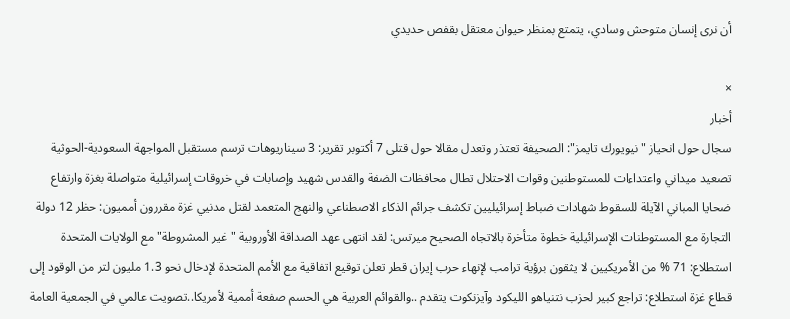أن نرى إنسان متوحش وسادي، يتمتع بمنظر حيوان معتقل بقفص حديدي

×
أخبار
سجال حول انحياز "نيويورك تايمز": الصحيفة تعتذر وتعدل مقالا حول قتلى 7 أكتوبر تقرير: 3 سيناريوهات ترسم مستقبل المواجهة السعودية-الحوثية تصعيد ميداني واعتداءات للمستوطنين وقوات الاحتلال تطال محافظات الضفة والقدس شهيد وإصابات في خروقات إسرائيلية متواصلة بغزة وارتفاع ضحايا المباني الآيلة للسقوط شهادات ضباط إسرائيليين تكشف جرائم الذكاء الاصطناعي والنهج المتعمد لقتل مدنيي غزة مقررون أمميون: حظر 12 دولة التجارة مع المستوطنات الإسرائيلية خطوة متأخرة بالاتجاه الصحيح ميرتس: لقد انتهى عهد الصداقة الأوروبية "غير المشروطة" مع الولايات المتحدة استطلاع: 71 % من الأمريكيين لا يثقون برؤية ترامب لإنهاء حرب إيران قطر تعلن توقيع اتفاقية مع الأمم المتحدة لإدخال نحو 1.3 مليون لتر من الوقود إلى قطاع غزة استطلاع: تراجع كبير لحزب نتنياهو الليكود وآيزنكوت يتقدم ..والقوائم العربية هي الحسم صفعة أممية لأمريكا..تصويت عالمي في الجمعية العامة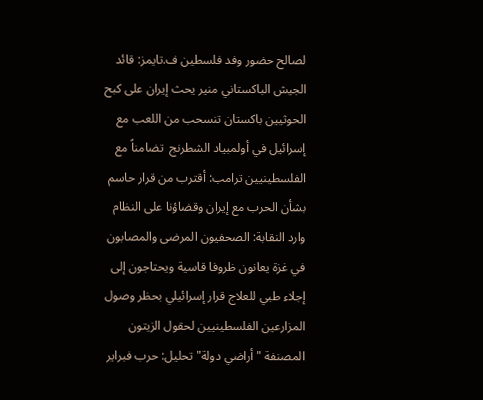لصالح حضور وفد فلسطين ف.تايمز: قائد الجيش الباكستاني منير يحث إيران على كبح الحوثيين باكستان تنسحب من اللعب مع إسرائيل في أولمبياد الشطرنج  تضامناً مع الفلسطينيين ترامب: أقترب من قرار حاسم بشأن الحرب مع إيران وقضاؤنا على النظام وارد النقابة: الصحفيون المرضى والمصابون في غزة يعانون ظروفا قاسية ويحتاجون إلى إجلاء طبي للعلاج قرار إسرائيلي بحظر وصول المزارعين الفلسطينيين لحقول الزيتون المصنفة "أراضي دولة" تحليل: حرب فبراير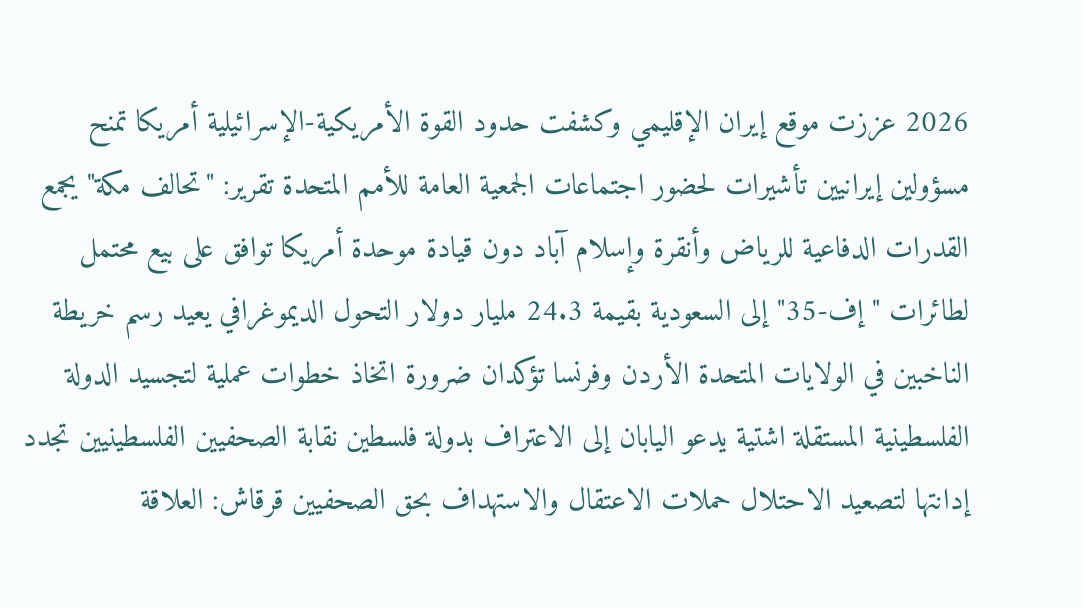2026 عززت موقع إيران الإقليمي وكشفت حدود القوة الأمريكية-الإسرائيلية أمريكا تمنح مسؤولين إيرانيين تأشيرات لحضور اجتماعات الجمعية العامة للأمم المتحدة تقرير: "تحالف مكة" يجمع القدرات الدفاعية للرياض وأنقرة وإسلام آباد دون قيادة موحدة أمريكا توافق على بيع محتمل لطائرات "إف-35" إلى السعودية بقيمة 24.3 مليار دولار التحول الديموغرافي يعيد رسم خريطة الناخبين في الولايات المتحدة الأردن وفرنسا تؤكدان ضرورة اتخاذ خطوات عملية لتجسيد الدولة الفلسطينية المستقلة اشتية يدعو اليابان إلى الاعتراف بدولة فلسطين نقابة الصحفيين الفلسطينيين تجدد إدانتها لتصعيد الاحتلال حملات الاعتقال والاستهداف بحق الصحفيين قرقاش: العلاقة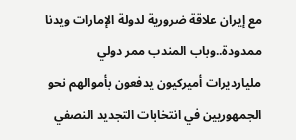مع إيران علاقة ضرورية لدولة الإمارات ويدنا ممدودة..وباب المندب ممر دولي مليارديرات أميركيون يدفعون بأموالهم نحو الجمهوريين في انتخابات التجديد النصفي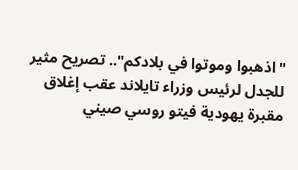"اذهبوا وموتوا في بلادكم".. تصريح مثير للجدل لرئيس وزراء تايلاند عقب إغلاق مقبرة يهودية فيتو روسي صيني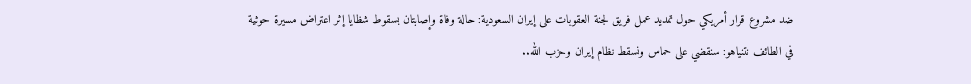ضد مشروع قرار أمريكي حول تمديد عمل فريق لجنة العقوبات على إيران السعودية: حالة وفاة وإصابتان بسقوط شظايا إثر اعتراض مسيرة حوثية في الطائف نتنياهو: سنقضي على حماس ونسقط نظام إيران وحزب الله..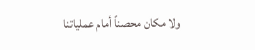ولا مكان محصناً أمام عملياتنا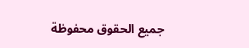جميع الحقوق محفوظة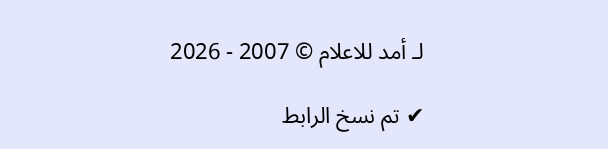لـ أمد للاعلام © 2007 - 2026

✔ تم نسخ الرابط